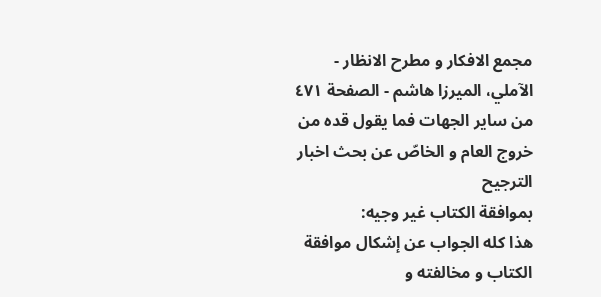مجمع الافكار و مطرح الانظار - الآملي، الميرزا هاشم - الصفحة ٤٧١
من ساير الجهات فما يقول قده من خروج العام و الخاصّ عن بحث اخبار الترجيح
بموافقة الكتاب غير وجيه:
هذا كله الجواب عن إشكال موافقة الكتاب و مخالفته و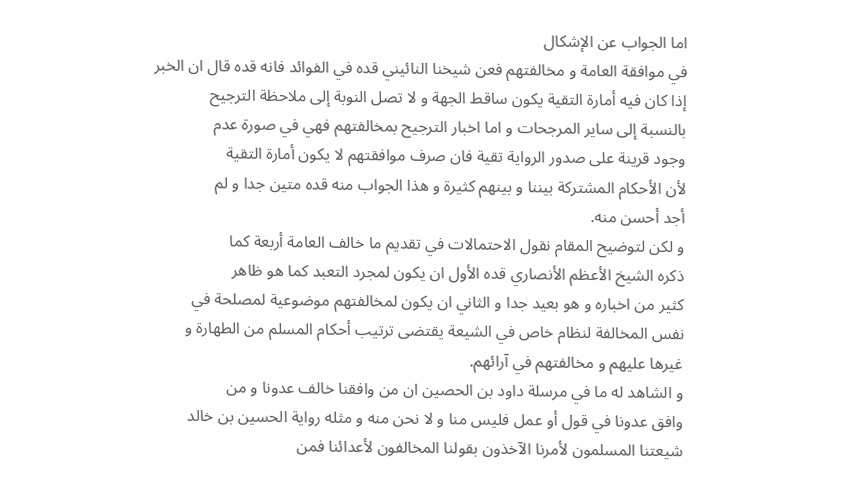اما الجواب عن الإشكال
في موافقة العامة و مخالفتهم فعن شيخنا النائيني قده في الفوائد فانه قده قال ان الخبر
إذا كان فيه أمارة التقية يكون ساقط الجهة و لا تصل النوبة إلى ملاحظة الترجيح
بالنسبة إلى ساير المرجحات و اما اخبار الترجيح بمخالفتهم فهي في صورة عدم
وجود قرينة على صدور الرواية تقية فان صرف موافقتهم لا يكون أمارة التقية
لأن الأحكام المشتركة بيننا و بينهم كثيرة و هذا الجواب منه قده متين جدا و لم
أجد أحسن منه.
و لكن لتوضيح المقام نقول الاحتمالات في تقديم ما خالف العامة أربعة كما
ذكره الشيخ الأعظم الأنصاري قده الأول ان يكون لمجرد التعبد كما هو ظاهر
كثير من اخباره و هو بعيد جدا و الثاني ان يكون لمخالفتهم موضوعية لمصلحة في
نفس المخالفة لنظام خاص في الشيعة يقتضى ترتيب أحكام المسلم من الطهارة و
غيرها عليهم و مخالفتهم في آرائهم.
و الشاهد له ما في مرسلة داود بن الحصين ان من وافقنا خالف عدونا و من
وافق عدونا في قول أو عمل فليس منا و لا نحن منه و مثله رواية الحسين بن خالد
شيعتنا المسلمون لأمرنا الآخذون بقولنا المخالفون لأعدائنا فمن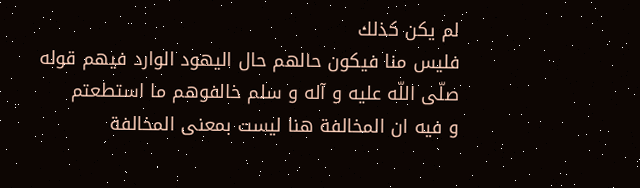لم يكن كذلك
فليس منا فيكون حالهم حال اليهود الوارد فيهم قوله صلّى اللّه عليه و آله و سلم خالفوهم ما استطعتم
و فيه ان المخالفة هنا ليست بمعنى المخالفة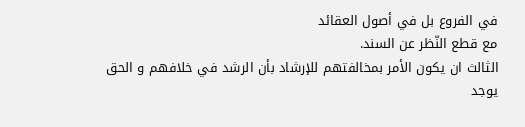في الفروع بل في أصول العقائد
مع قطع النّظر عن السند.
الثالث ان يكون الأمر بمخالفتهم للإرشاد بأن الرشد في خلافهم و الحق
يوجد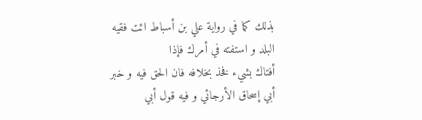بذلك كما في رواية علي بن أسباط ائت فقيه البلد و استفته في أمرك فإذا
أفتاك بشيء فخذ بخلافه فان الحق فيه و خبر أبي إسحاق الأرجائي و فيه قول أبي